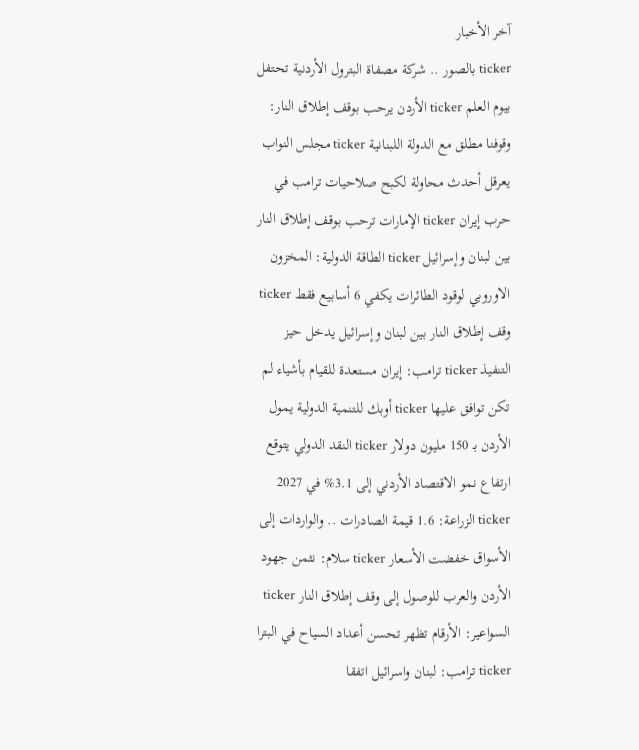آخر الأخبار
ticker بالصور .. شركة مصفاة البترول الأردنية تحتفل بيوم العلم ticker الأردن يرحب بوقف إطلاق النار: وقوفنا مطلق مع الدولة اللبنانية ticker مجلس النواب يعرقل أحدث محاولة لكبح صلاحيات ترامب في حرب إيران ticker الإمارات ترحب بوقف إطلاق النار بين لبنان وإسرائيل ticker الطاقة الدولية: المخزون الاوروبي لوقود الطائرات يكفي 6 أسابيع فقط ticker وقف إطلاق النار بين لبنان وإسرائيل يدخل حيز التنفيذ ticker ترامب: إيران مستعدة للقيام بأشياء لم تكن توافق عليها ticker أوبك للتنمية الدولية يمول الأردن بـ 150 مليون دولار ticker النقد الدولي يتوقع ارتفاع نمو الاقتصاد الأردني إلى 3.1% في 2027 ticker الزراعة: 1.6 قيمة الصادرات .. والواردات إلى الأسواق خفضت الأسعار ticker سلام: نثمن جهود الأردن والعرب للوصول إلى وقف إطلاق النار ticker السواعير: الأرقام تظهر تحسن أعداد السياح في البترا ticker ترامب: لبنان واسرائيل اتفقا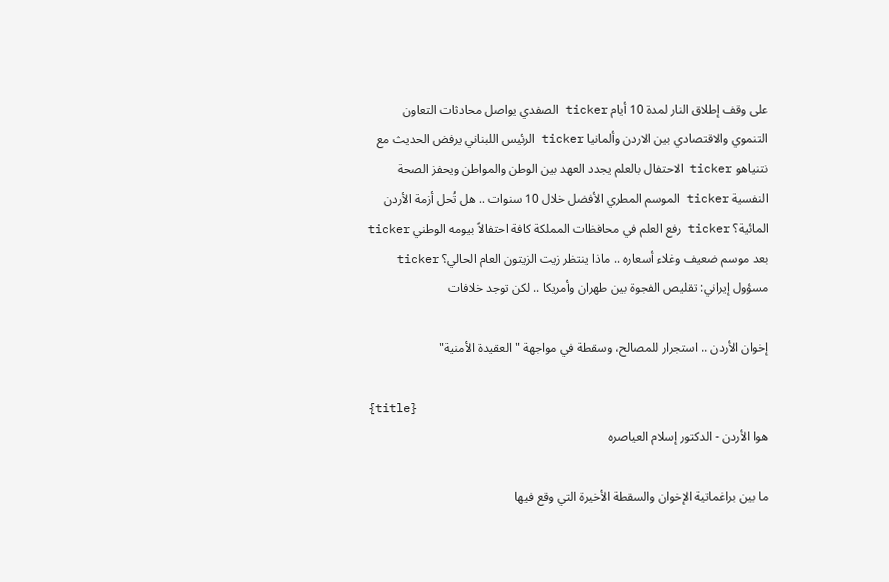على وقف إطلاق النار لمدة 10 أيام ticker الصفدي يواصل محادثات التعاون التنموي والاقتصادي بين الاردن وألمانيا ticker الرئيس اللبناني يرفض الحديث مع نتنياهو ticker الاحتفال بالعلم يجدد العهد بين الوطن والمواطن ويحفز الصحة النفسية ticker الموسم المطري الأفضل خلال 10 سنوات .. هل تُحل أزمة الأردن المائية؟ ticker رفع العلم في محافظات المملكة كافة احتفالاً بيومه الوطني ticker بعد موسم ضعيف وغلاء أسعاره .. ماذا ينتظر زيت الزيتون العام الحالي؟ ticker مسؤول إيراني: تقليص الفجوة بين طهران وأمريكا .. لكن توجد خلافات

إخوان الأردن .. استجرار للمصالح، وسقطة في مواجهة "العقيدة الأمنية"

{title}
هوا الأردن - الدكتور إسلام العياصره

ما بين براغماتية الإخوان والسقطة الأخيرة التي وقع فيها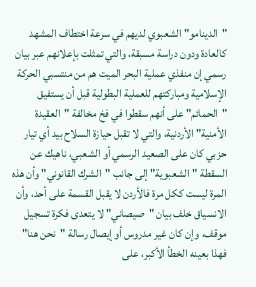"الدينامو" الشعبوي لديهم في سرعة اختطاف المشهد كالعادة ودون دراسة مسبقة، والتي تمثلت بإعلانهم عبر بيان رسمي إن منفذي عملية البحر الميت هم من منتسبي الحركة الإسلامية ومباركتهم للعملية البطولية قبل أن يستفيق "الحمائم" على أنهم سقطوا في فخ مخالفة "العقيدة الأمنية" الأردنية، والتي لا تقبل حيازة السلاح بيد أي تيار حزبي كان على الصعيد الرسمي أو الشعبي، ناهيك عن السقطة "الشعبوية" إلى جانب "الشرك القانوني" وأن هذه المرة ليست ككل مرة فالأردن لا يقبل القسمة على أحد، وأن الانسياق خلف بيان "صيصاني" لا يتعدى فكرة تسجيل موقف، وإن كان غير مدروس أو إيصال رسالة "نحن هنا" فهذا بعينه الخطأ الأكبر، على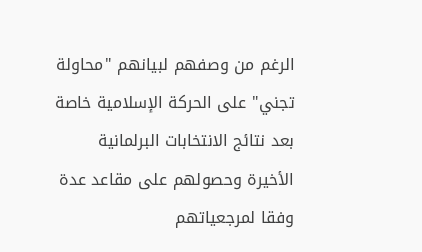الرغم من وصفهم لبيانهم "محاولة تجني" على الحركة الإسلامية خاصة بعد نتائج الانتخابات البرلمانية الأخيرة وحصولهم على مقاعد عدة وفقا لمرجعياتهم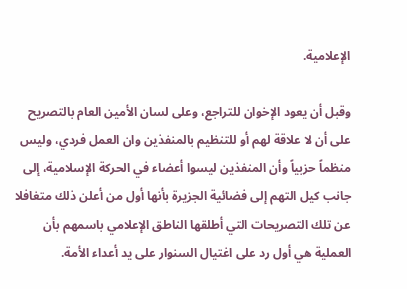الإعلامية.

وقبل أن يعود الإخوان للتراجع، وعلى لسان الأمين العام بالتصريح على أن لا علاقة لهم أو للتنظيم بالمنفذين وان العمل فردي، وليس منظماً حزبياً وأن المنفذين ليسوا أعضاء في الحركة الإسلامية، إلى جانب كيل التهم إلى فضائية الجزيرة بأنها أول من أعلن ذلك متغافلا عن تلك التصريحات التي أطلقها الناطق الإعلامي باسمهم بأن العملية هي أول رد على اغتيال السنوار على يد أعداء الأمة.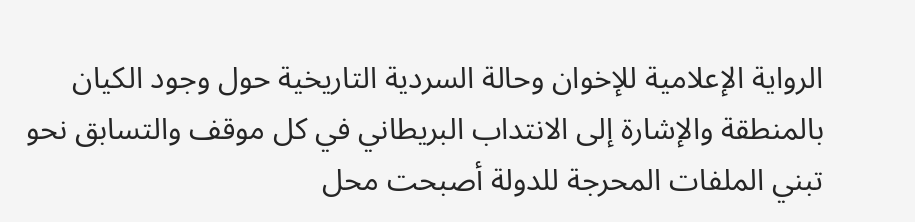الرواية الإعلامية للإخوان وحالة السردية التاريخية حول وجود الكيان بالمنطقة والإشارة إلى الانتداب البريطاني في كل موقف والتسابق نحو تبني الملفات المحرجة للدولة أصبحت محل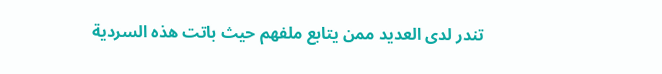تندر لدى العديد ممن يتابع ملفهم حيث باتت هذه السردية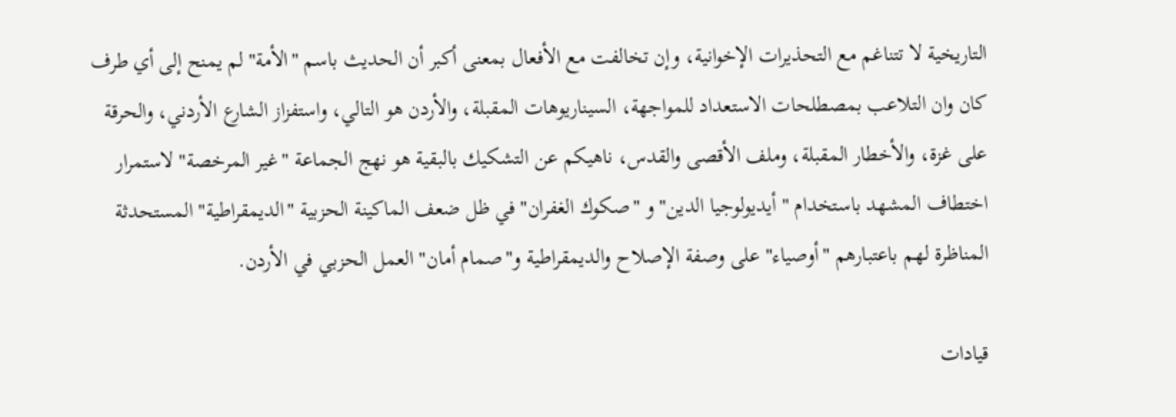التاريخية لا تتناغم مع التحذيرات الإخوانية، وإن تخالفت مع الأفعال بمعنى أكبر أن الحديث باسم "الأمة" لم يمنح إلى أي طرف كان وان التلاعب بمصطلحات الاستعداد للمواجهة، السيناريوهات المقبلة، والأردن هو التالي، واستفزاز الشارع الأردني، والحرقة على غزة، والأخطار المقبلة، وملف الأقصى والقدس، ناهيكم عن التشكيك بالبقية هو نهج الجماعة "غير المرخصة" لاستمرار اختطاف المشهد باستخدام " أيديولوجيا الدين" و "صكوك الغفران" في ظل ضعف الماكينة الحزبية "الديمقراطية" المستحدثة المناظرة لهم باعتبارهم "أوصياء" على وصفة الإصلاح والديمقراطية و"صمام أمان" العمل الحزبي في الأردن.

قيادات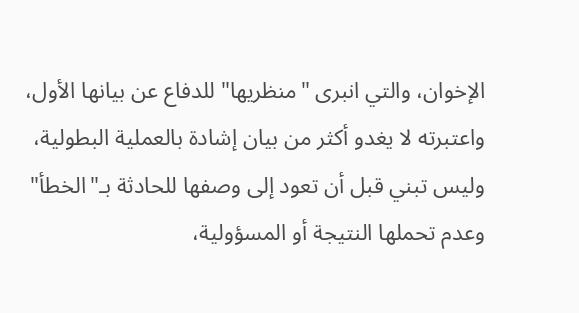الإخوان، والتي انبرى "منظريها" للدفاع عن بيانها الأول، واعتبرته لا يغدو أكثر من بيان إشادة بالعملية البطولية، وليس تبني قبل أن تعود إلى وصفها للحادثة بـ"الخطأ" وعدم تحملها النتيجة أو المسؤولية،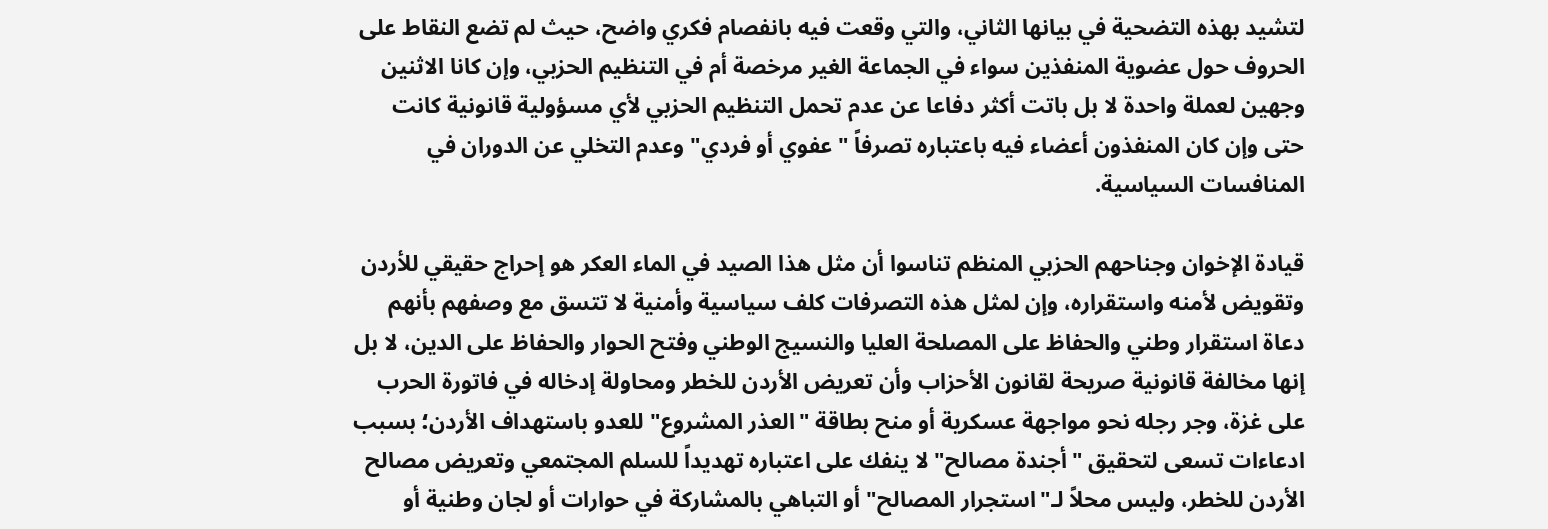لتشيد بهذه التضحية في بيانها الثاني، والتي وقعت فيه بانفصام فكري واضح، حيث لم تضع النقاط على الحروف حول عضوية المنفذين سواء في الجماعة الغير مرخصة أم في التنظيم الحزبي، وإن كانا الاثنين وجهين لعملة واحدة لا بل باتت أكثر دفاعا عن عدم تحمل التنظيم الحزبي لأي مسؤولية قانونية كانت حتى وإن كان المنفذون أعضاء فيه باعتباره تصرفاً "عفوي أو فردي" وعدم التخلي عن الدوران في المنافسات السياسية.

قيادة الإخوان وجناحهم الحزبي المنظم تناسوا أن مثل هذا الصيد في الماء العكر هو إحراج حقيقي للأردن وتقويض لأمنه واستقراره، وإن لمثل هذه التصرفات كلف سياسية وأمنية لا تتسق مع وصفهم بأنهم دعاة استقرار وطني والحفاظ على المصلحة العليا والنسيج الوطني وفتح الحوار والحفاظ على الدين، لا بل إنها مخالفة قانونية صريحة لقانون الأحزاب وأن تعريض الأردن للخطر ومحاولة إدخاله في فاتورة الحرب على غزة، وجر رجله نحو مواجهة عسكرية أو منح بطاقة "العذر المشروع" للعدو باستهداف الأردن؛ بسبب ادعاءات تسعى لتحقيق "أجندة مصالح" لا ينفك على اعتباره تهديداً للسلم المجتمعي وتعريض مصالح الأردن للخطر، وليس محلاً لـ"استجرار المصالح" أو التباهي بالمشاركة في حوارات أو لجان وطنية أو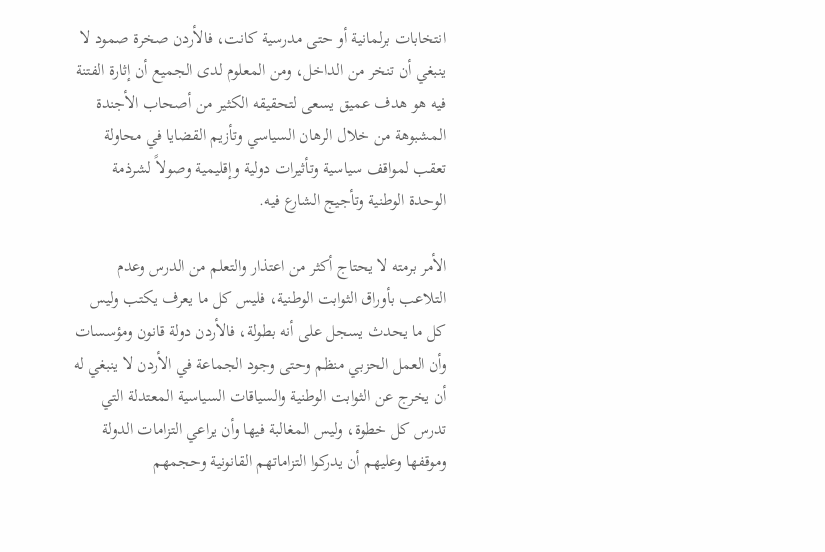انتخابات برلمانية أو حتى مدرسية كانت، فالأردن صخرة صمود لا ينبغي أن تنخر من الداخل، ومن المعلوم لدى الجميع أن إثارة الفتنة فيه هو هدف عميق يسعى لتحقيقه الكثير من أصحاب الأجندة المشبوهة من خلال الرهان السياسي وتأزيم القضايا في محاولة تعقب لمواقف سياسية وتأثيرات دولية وإقليمية وصولاً لشرذمة الوحدة الوطنية وتأجيج الشارع فيه.

الأمر برمته لا يحتاج أكثر من اعتذار والتعلم من الدرس وعدم التلاعب بأوراق الثوابت الوطنية، فليس كل ما يعرف يكتب وليس كل ما يحدث يسجل على أنه بطولة، فالأردن دولة قانون ومؤسسات وأن العمل الحزبي منظم وحتى وجود الجماعة في الأردن لا ينبغي له أن يخرج عن الثوابت الوطنية والسياقات السياسية المعتدلة التي تدرس كل خطوة، وليس المغالبة فيها وأن يراعي التزامات الدولة وموقفها وعليهم أن يدركوا التزاماتهم القانونية وحجمهم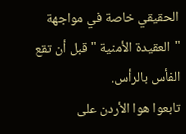الحقيقي خاصة في مواجهة "العقيدة الأمنية " قبل أن تقع الفأس بالرأس.
تابعوا هوا الأردن على